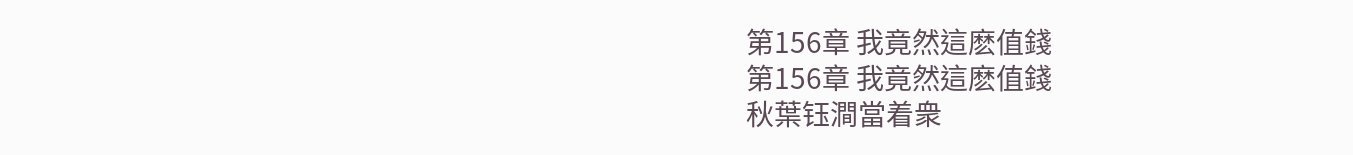第156章 我竟然這麽值錢
第156章 我竟然這麽值錢
秋葉钰澗當着衆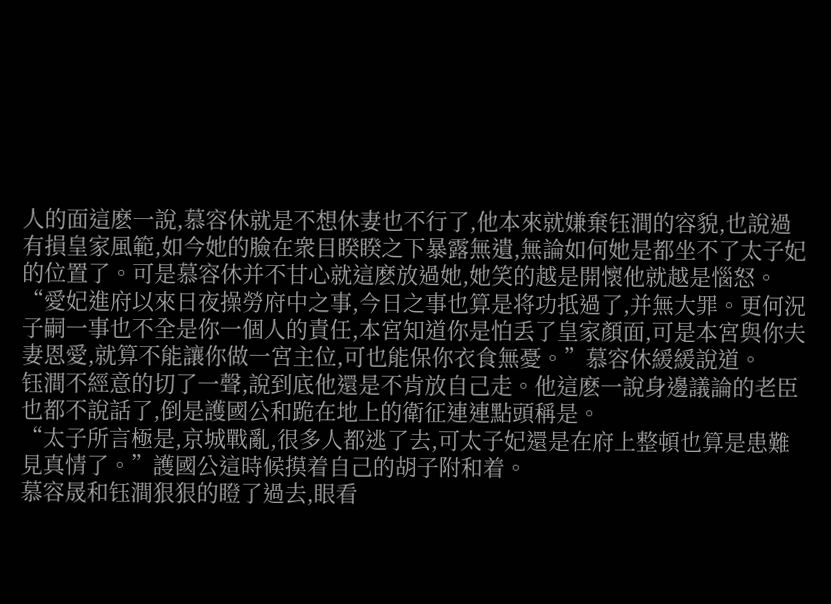人的面這麽一說,慕容休就是不想休妻也不行了,他本來就嫌棄钰澗的容貌,也說過有損皇家風範,如今她的臉在衆目睽睽之下暴露無遺,無論如何她是都坐不了太子妃的位置了。可是慕容休并不甘心就這麽放過她,她笑的越是開懷他就越是惱怒。
“愛妃進府以來日夜操勞府中之事,今日之事也算是将功抵過了,并無大罪。更何況子嗣一事也不全是你一個人的責任,本宮知道你是怕丢了皇家顏面,可是本宮與你夫妻恩愛,就算不能讓你做一宮主位,可也能保你衣食無憂。”慕容休緩緩說道。
钰澗不經意的切了一聲,說到底他還是不肯放自己走。他這麽一說身邊議論的老臣也都不說話了,倒是護國公和跪在地上的衛征連連點頭稱是。
“太子所言極是,京城戰亂,很多人都逃了去,可太子妃還是在府上整頓也算是患難見真情了。”護國公這時候摸着自己的胡子附和着。
慕容晟和钰澗狠狠的瞪了過去,眼看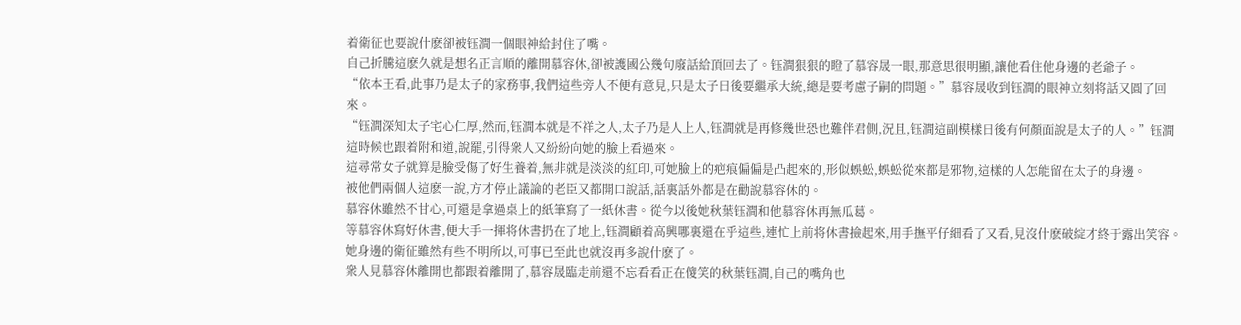着衛征也要說什麽卻被钰澗一個眼神給封住了嘴。
自己折騰這麽久就是想名正言順的離開慕容休,卻被護國公幾句廢話給頂回去了。钰澗狠狠的瞪了慕容晟一眼,那意思很明顯,讓他看住他身邊的老爺子。
“依本王看,此事乃是太子的家務事,我們這些旁人不便有意見,只是太子日後要繼承大統,總是要考慮子嗣的問題。”慕容晟收到钰澗的眼神立刻将話又圓了回來。
“钰澗深知太子宅心仁厚,然而,钰澗本就是不祥之人,太子乃是人上人,钰澗就是再修幾世恐也難伴君側,況且,钰澗這副模樣日後有何顏面說是太子的人。”钰澗這時候也跟着附和道,說罷,引得衆人又紛紛向她的臉上看過來。
這尋常女子就算是臉受傷了好生養着,無非就是淡淡的紅印,可她臉上的疤痕偏偏是凸起來的,形似蜈蚣,蜈蚣從來都是邪物,這樣的人怎能留在太子的身邊。
被他們兩個人這麽一說,方才停止議論的老臣又都開口說話,話裏話外都是在勸說慕容休的。
慕容休雖然不甘心,可還是拿過桌上的紙筆寫了一紙休書。從今以後她秋葉钰澗和他慕容休再無瓜葛。
等慕容休寫好休書,便大手一揮将休書扔在了地上,钰澗顧着高興哪裏還在乎這些,連忙上前将休書撿起來,用手撫平仔細看了又看,見沒什麽破綻才終于露出笑容。她身邊的衛征雖然有些不明所以,可事已至此也就沒再多說什麽了。
衆人見慕容休離開也都跟着離開了,慕容晟臨走前還不忘看看正在傻笑的秋葉钰澗,自己的嘴角也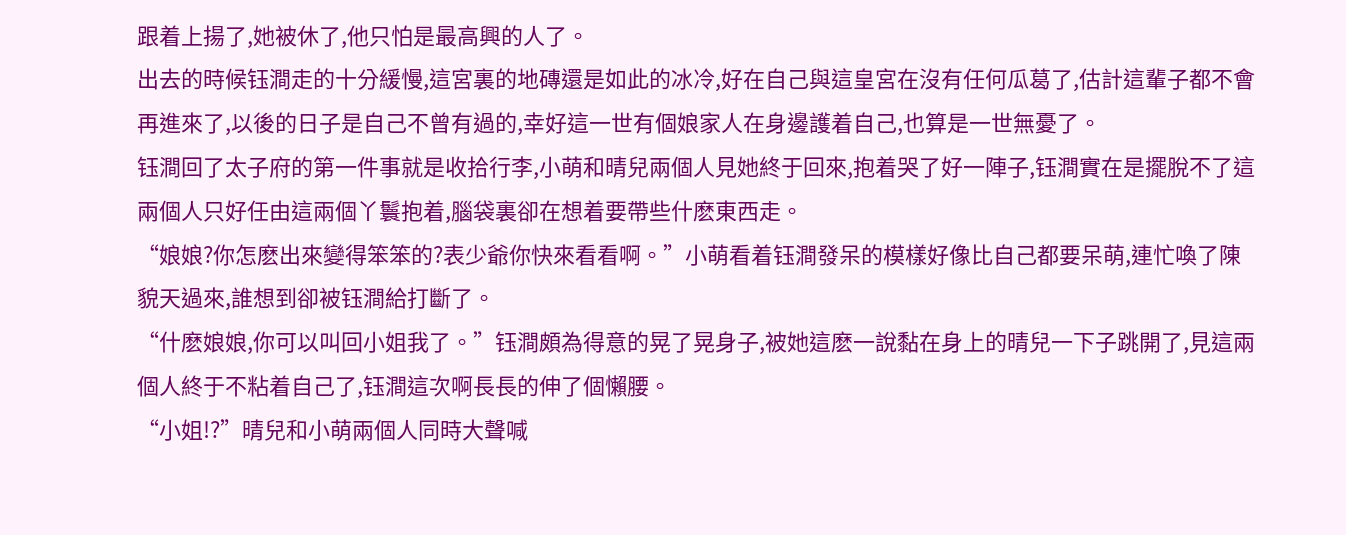跟着上揚了,她被休了,他只怕是最高興的人了。
出去的時候钰澗走的十分緩慢,這宮裏的地磚還是如此的冰冷,好在自己與這皇宮在沒有任何瓜葛了,估計這輩子都不會再進來了,以後的日子是自己不曾有過的,幸好這一世有個娘家人在身邊護着自己,也算是一世無憂了。
钰澗回了太子府的第一件事就是收拾行李,小萌和晴兒兩個人見她終于回來,抱着哭了好一陣子,钰澗實在是擺脫不了這兩個人只好任由這兩個丫鬟抱着,腦袋裏卻在想着要帶些什麽東西走。
“娘娘?你怎麽出來變得笨笨的?表少爺你快來看看啊。”小萌看着钰澗發呆的模樣好像比自己都要呆萌,連忙喚了陳貌天過來,誰想到卻被钰澗給打斷了。
“什麽娘娘,你可以叫回小姐我了。”钰澗頗為得意的晃了晃身子,被她這麽一說黏在身上的晴兒一下子跳開了,見這兩個人終于不粘着自己了,钰澗這次啊長長的伸了個懶腰。
“小姐!?”晴兒和小萌兩個人同時大聲喊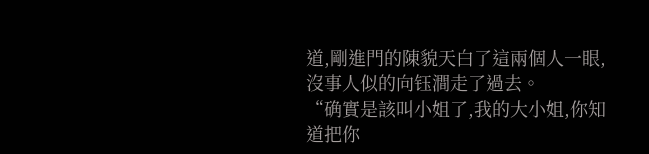道,剛進門的陳貌天白了這兩個人一眼,沒事人似的向钰澗走了過去。
“确實是該叫小姐了,我的大小姐,你知道把你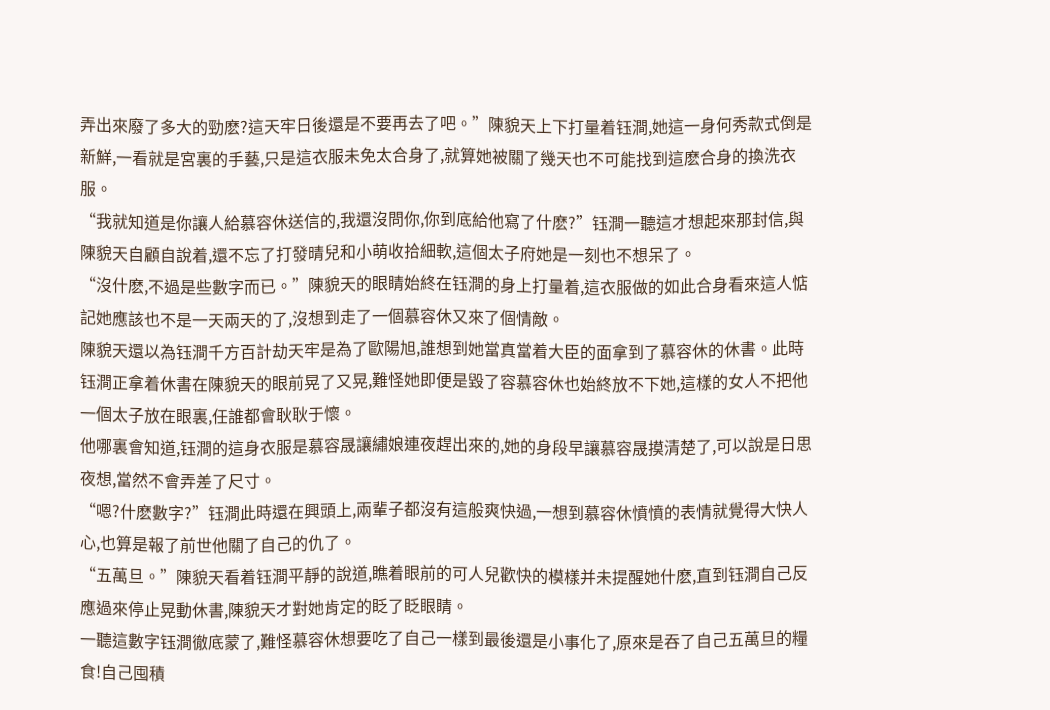弄出來廢了多大的勁麽?這天牢日後還是不要再去了吧。”陳貌天上下打量着钰澗,她這一身何秀款式倒是新鮮,一看就是宮裏的手藝,只是這衣服未免太合身了,就算她被關了幾天也不可能找到這麽合身的換洗衣服。
“我就知道是你讓人給慕容休送信的,我還沒問你,你到底給他寫了什麽?”钰澗一聽這才想起來那封信,與陳貌天自顧自說着,還不忘了打發晴兒和小萌收拾細軟,這個太子府她是一刻也不想呆了。
“沒什麽,不過是些數字而已。”陳貌天的眼睛始終在钰澗的身上打量着,這衣服做的如此合身看來這人惦記她應該也不是一天兩天的了,沒想到走了一個慕容休又來了個情敵。
陳貌天還以為钰澗千方百計劫天牢是為了歐陽旭,誰想到她當真當着大臣的面拿到了慕容休的休書。此時钰澗正拿着休書在陳貌天的眼前晃了又晃,難怪她即便是毀了容慕容休也始終放不下她,這樣的女人不把他一個太子放在眼裏,任誰都會耿耿于懷。
他哪裏會知道,钰澗的這身衣服是慕容晟讓繡娘連夜趕出來的,她的身段早讓慕容晟摸清楚了,可以說是日思夜想,當然不會弄差了尺寸。
“嗯?什麽數字?”钰澗此時還在興頭上,兩輩子都沒有這般爽快過,一想到慕容休憤憤的表情就覺得大快人心,也算是報了前世他關了自己的仇了。
“五萬旦。”陳貌天看着钰澗平靜的說道,瞧着眼前的可人兒歡快的模樣并未提醒她什麽,直到钰澗自己反應過來停止晃動休書,陳貌天才對她肯定的眨了眨眼睛。
一聽這數字钰澗徹底蒙了,難怪慕容休想要吃了自己一樣到最後還是小事化了,原來是吞了自己五萬旦的糧食!自己囤積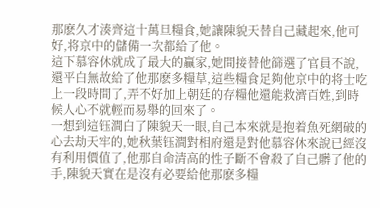那麽久才湊齊這十萬旦糧食,她讓陳貌天替自己藏起來,他可好,将京中的儲備一次都給了他。
這下慕容休就成了最大的贏家,她間接替他篩選了官員不說,還平白無故給了他那麽多糧草,這些糧食足夠他京中的将士吃上一段時間了,弄不好加上朝廷的存糧他還能救濟百姓,到時候人心不就輕而易舉的回來了。
一想到這钰澗白了陳貌天一眼,自己本來就是抱着魚死網破的心去劫天牢的,她秋葉钰澗對相府還是對他慕容休來說已經沒有利用價值了,他那自命清高的性子斷不會殺了自己髒了他的手,陳貌天實在是沒有必要給他那麽多糧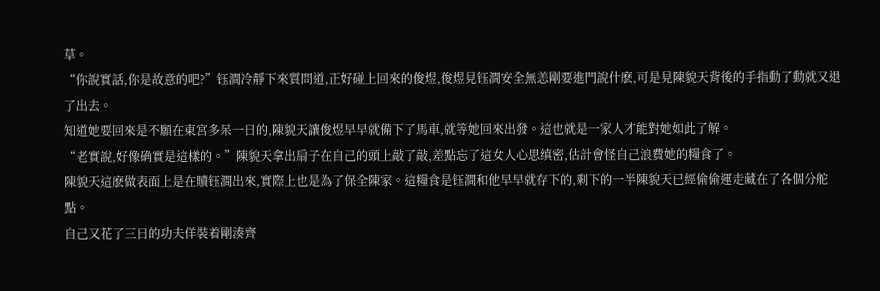草。
“你說實話,你是故意的吧?”钰澗冷靜下來質問道,正好碰上回來的俊煜,俊煜見钰澗安全無恙剛要進門說什麽,可是見陳貌天背後的手指動了動就又退了出去。
知道她要回來是不願在東宮多呆一日的,陳貌天讓俊煜早早就備下了馬車,就等她回來出發。這也就是一家人才能對她如此了解。
“老實說,好像确實是這樣的。”陳貌天拿出扇子在自己的頭上敲了敲,差點忘了這女人心思缜密,估計會怪自己浪費她的糧食了。
陳貌天這麽做表面上是在贖钰澗出來,實際上也是為了保全陳家。這糧食是钰澗和他早早就存下的,剩下的一半陳貌天已經偷偷運走藏在了各個分舵點。
自己又花了三日的功夫佯裝着剛湊齊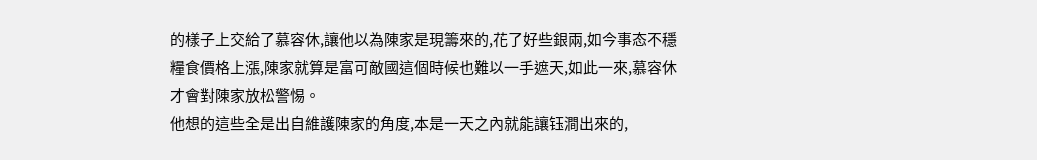的樣子上交給了慕容休,讓他以為陳家是現籌來的,花了好些銀兩,如今事态不穩糧食價格上漲,陳家就算是富可敵國這個時候也難以一手遮天,如此一來,慕容休才會對陳家放松警惕。
他想的這些全是出自維護陳家的角度,本是一天之內就能讓钰澗出來的,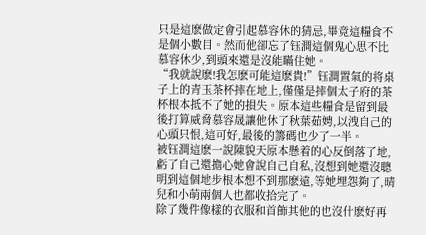只是這麽做定會引起慕容休的猜忌,畢竟這糧食不是個小數目。然而他卻忘了钰澗這個鬼心思不比慕容休少,到頭來還是沒能瞞住她。
“我就說麽!我怎麽可能這麽貴!”钰澗置氣的将桌子上的青玉茶杯摔在地上,僅僅是摔個太子府的茶杯根本抵不了她的損失。原本這些糧食是留到最後打算威脅慕容晟讓他休了秋葉茹娉,以洩自己的心頭只恨,這可好,最後的籌碼也少了一半。
被钰澗這麽一說陳貌天原本懸着的心反倒落了地,虧了自己還擔心她會說自己自私,沒想到她還沒聰明到這個地步根本想不到那麽遠,等她埋怨夠了,晴兒和小萌兩個人也都收拾完了。
除了幾件像樣的衣服和首飾其他的也沒什麽好再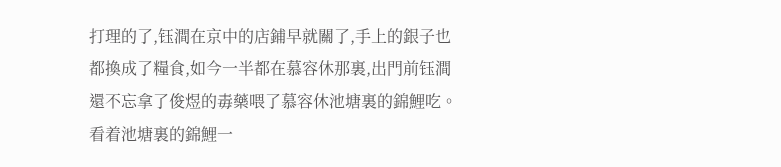打理的了,钰澗在京中的店鋪早就關了,手上的銀子也都換成了糧食,如今一半都在慕容休那裏,出門前钰澗還不忘拿了俊煜的毒藥喂了慕容休池塘裏的錦鯉吃。
看着池塘裏的錦鯉一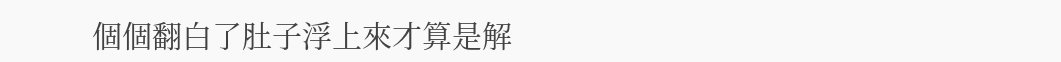個個翻白了肚子浮上來才算是解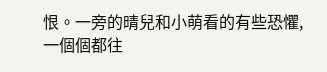恨。一旁的晴兒和小萌看的有些恐懼,一個個都往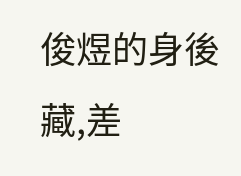俊煜的身後藏,差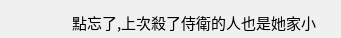點忘了,上次殺了侍衛的人也是她家小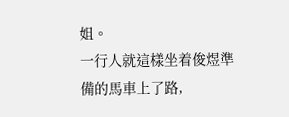姐。
一行人就這樣坐着俊煜準備的馬車上了路,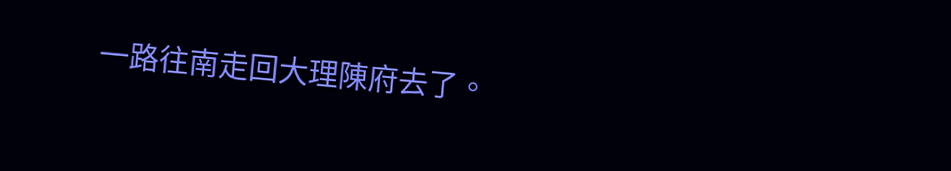一路往南走回大理陳府去了。